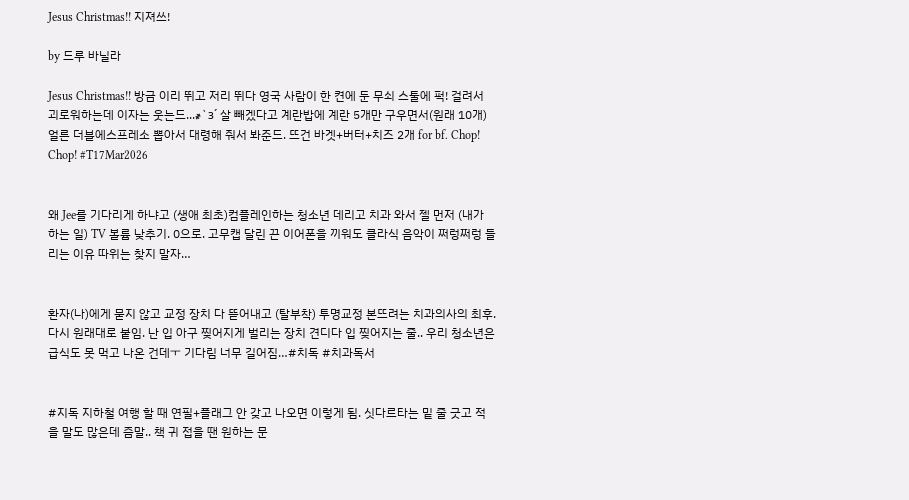Jesus Christmas!! 지져쓰!

by 드루 바닐라

Jesus Christmas!! 방금 이리 뛰고 저리 뛰다 영국 사람이 한 켠에 둔 무쇠 스툴에 퍽! 걸려서 괴로워하는데 이자는 웃는드...҂`з´ 살 빼겠다고 계란밥에 계란 5개만 구우면서(원래 10개) 얼른 더블에스프레소 뽑아서 대령해 줘서 봐준드. 뜨건 바겟+버터+치즈 2개 for bf. Chop! Chop! #T17Mar2026


왜 Jee를 기다리게 하냐고 (생애 최초)컴플레인하는 청소년 데리고 치과 와서 젤 먼저 (내가 하는 일) TV 볼륨 낮추기. 0으로. 고무캡 달린 끈 이어폰을 끼워도 클라식 음악이 쩌렁쩌렁 들리는 이유 따위는 찾지 말자…


환자(나)에게 묻지 않고 교정 장치 다 뜯어내고 (탈부착) 투명교정 본뜨려는 치과의사의 최후. 다시 원래대로 붙임. 난 입 아구 찢어지게 벌리는 장치 견디다 입 찢어지는 줄.. 우리 청소년은 급식도 못 먹고 나온 건데ㅜ 기다림 너무 길어짐…#치독 #치과독서


#지독 지하철 여행 할 때 연필+플래그 안 갖고 나오면 이렇게 됨. 싯다르타는 밑 줄 긋고 적을 말도 많은데 즘말.. 책 귀 접을 땐 원하는 문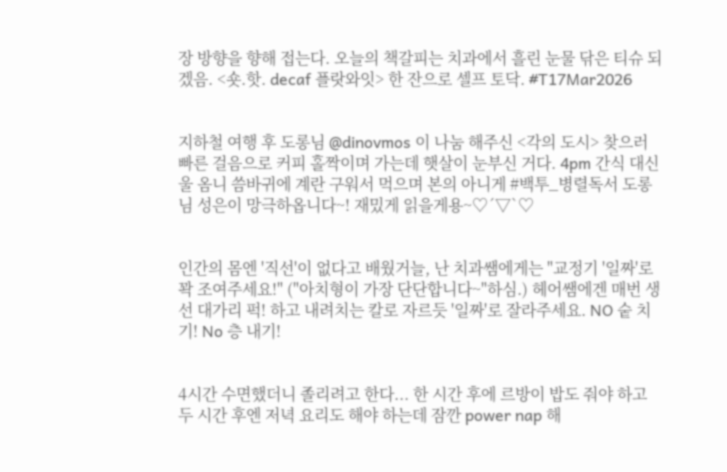장 방향을 향해 접는다. 오늘의 책갈피는 치과에서 흘린 눈물 닦은 티슈 되겠음. <숏.핫. decaf 플랏와잇> 한 잔으로 셀프 토닥. #T17Mar2026


지하철 여행 후 도롱님 @dinovmos 이 나눔 해주신 <각의 도시> 찾으러 빠른 걸음으로 커피 홀짝이며 가는데 햇살이 눈부신 거다. 4pm 간식 대신 울 옴니 씀바귀에 계란 구워서 먹으며 본의 아니게 #백투_병렬독서 도롱님 성은이 망극하옵니다~! 재밌게 읽을게용~♡´▽`♡


인간의 몸엔 '직선'이 없다고 배웠거늘, 난 치과쌤에게는 "교정기 '일짜'로 꽉 조여주세요!" ("아치형이 가장 단단합니다~"하심.) 헤어쌤에겐 매번 생선 대가리 퍽! 하고 내려치는 칼로 자르듯 '일짜'로 잘라주세요. NO 숱 치기! No 층 내기!


4시간 수면했더니 졸리려고 한다... 한 시간 후에 르방이 밥도 줘야 하고 두 시간 후엔 저녁 요리도 해야 하는데 잠깐 power nap 해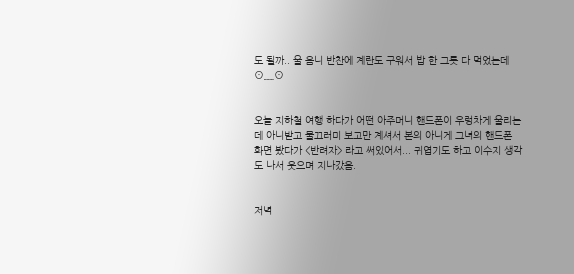도 될까.. 울 옴니 반찬에 계란도 구워서 밥 한 그릇 다 먹었는데 ⊙﹏⊙


오늘 지하철 여행 하다가 어떤 아주머니 핸드폰이 우렁차게 울리는데 아니받고 물끄러미 보고만 계셔서 본의 아니게 그녀의 핸드폰 화면 봤다가 <반려자> 라고 써있어서... 귀엽기도 하고 이수지 생각도 나서 웃으며 지나갔음.


저녁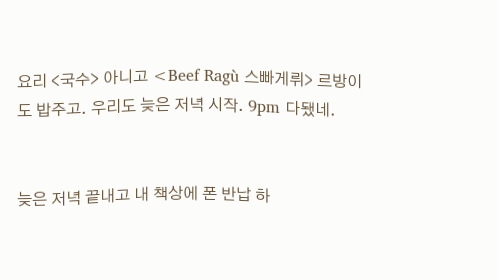요리 <국수> 아니고 <Beef Ragù 스빠게뤼> 르방이도 밥주고. 우리도 늦은 저녁 시작. 9pm 다됐네.


늦은 저녁 끝내고 내 책상에 폰 반납 하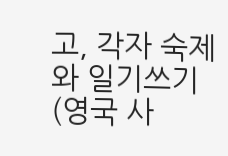고, 각자 숙제와 일기쓰기(영국 사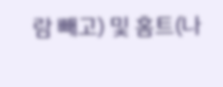람 빼고) 및 홈트(나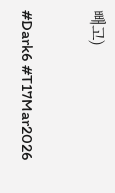빼고)

#Dark6 #T17Mar2026